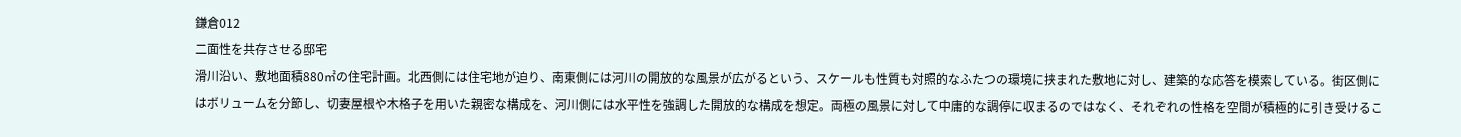鎌倉012
二面性を共存させる邸宅
滑川沿い、敷地面積880㎡の住宅計画。北西側には住宅地が迫り、南東側には河川の開放的な風景が広がるという、スケールも性質も対照的なふたつの環境に挟まれた敷地に対し、建築的な応答を模索している。街区側にはボリュームを分節し、切妻屋根や木格子を用いた親密な構成を、河川側には水平性を強調した開放的な構成を想定。両極の風景に対して中庸的な調停に収まるのではなく、それぞれの性格を空間が積極的に引き受けるこ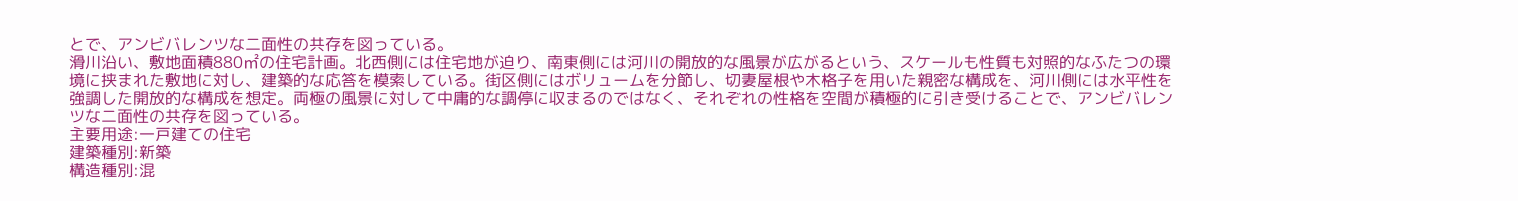とで、アンビバレンツな二面性の共存を図っている。
滑川沿い、敷地面積880㎡の住宅計画。北西側には住宅地が迫り、南東側には河川の開放的な風景が広がるという、スケールも性質も対照的なふたつの環境に挟まれた敷地に対し、建築的な応答を模索している。街区側にはボリュームを分節し、切妻屋根や木格子を用いた親密な構成を、河川側には水平性を強調した開放的な構成を想定。両極の風景に対して中庸的な調停に収まるのではなく、それぞれの性格を空間が積極的に引き受けることで、アンビバレンツな二面性の共存を図っている。
主要用途:一戸建ての住宅
建築種別:新築
構造種別:混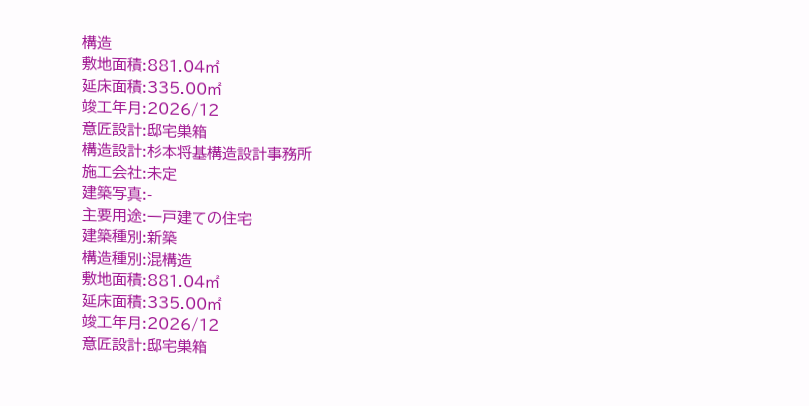構造
敷地面積:881.04㎡
延床面積:335.00㎡
竣工年月:2026/12
意匠設計:邸宅巣箱
構造設計:杉本将基構造設計事務所
施工会社:未定
建築写真:-
主要用途:一戸建ての住宅
建築種別:新築
構造種別:混構造
敷地面積:881.04㎡
延床面積:335.00㎡
竣工年月:2026/12
意匠設計:邸宅巣箱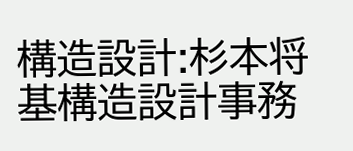構造設計:杉本将基構造設計事務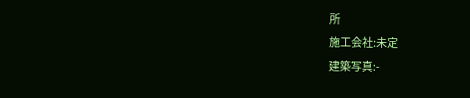所
施工会社:未定
建築写真:-